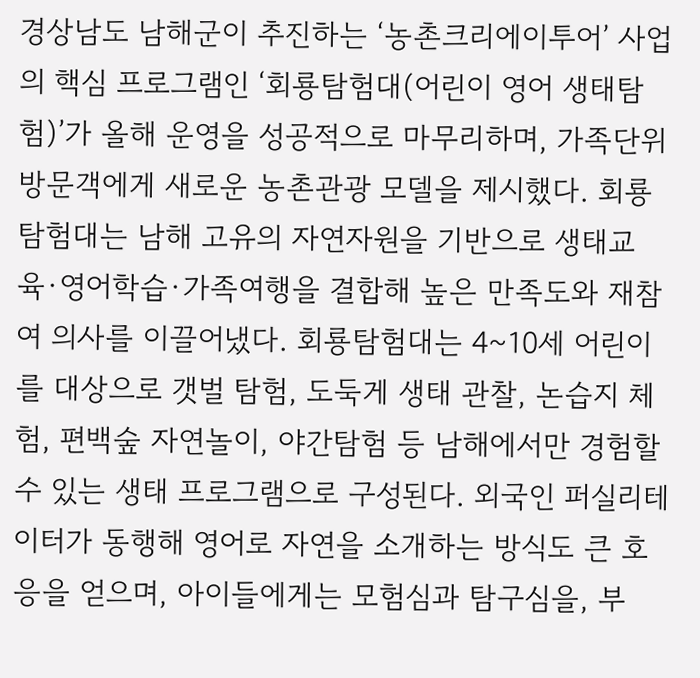경상남도 남해군이 추진하는 ‘농촌크리에이투어’ 사업의 핵심 프로그램인 ‘회룡탐험대(어린이 영어 생태탐험)’가 올해 운영을 성공적으로 마무리하며, 가족단위 방문객에게 새로운 농촌관광 모델을 제시했다. 회룡탐험대는 남해 고유의 자연자원을 기반으로 생태교육·영어학습·가족여행을 결합해 높은 만족도와 재참여 의사를 이끌어냈다. 회룡탐험대는 4~10세 어린이를 대상으로 갯벌 탐험, 도둑게 생태 관찰, 논습지 체험, 편백숲 자연놀이, 야간탐험 등 남해에서만 경험할 수 있는 생태 프로그램으로 구성된다. 외국인 퍼실리테이터가 동행해 영어로 자연을 소개하는 방식도 큰 호응을 얻으며, 아이들에게는 모험심과 탐구심을, 부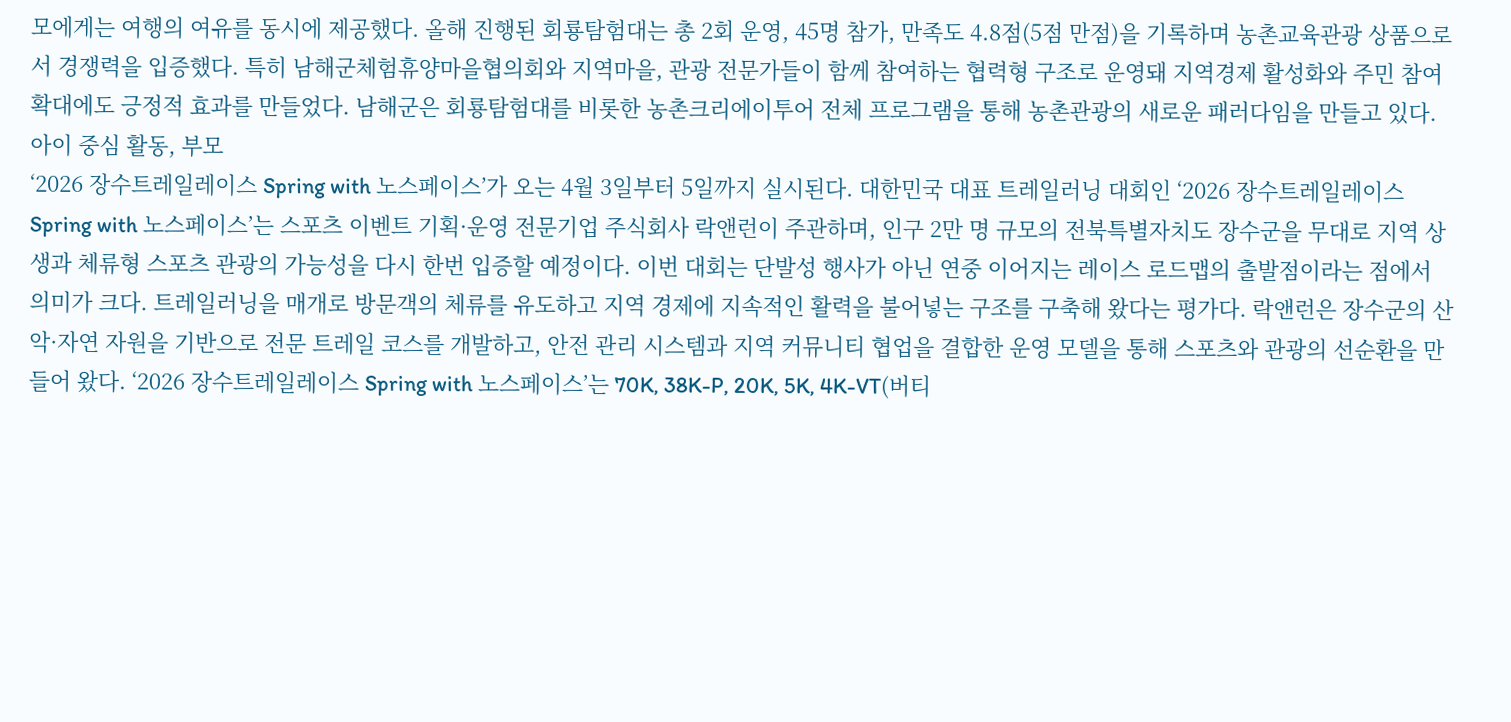모에게는 여행의 여유를 동시에 제공했다. 올해 진행된 회룡탐험대는 총 2회 운영, 45명 참가, 만족도 4.8점(5점 만점)을 기록하며 농촌교육관광 상품으로서 경쟁력을 입증했다. 특히 남해군체험휴양마을협의회와 지역마을, 관광 전문가들이 함께 참여하는 협력형 구조로 운영돼 지역경제 활성화와 주민 참여 확대에도 긍정적 효과를 만들었다. 남해군은 회룡탐험대를 비롯한 농촌크리에이투어 전체 프로그램을 통해 농촌관광의 새로운 패러다임을 만들고 있다. 아이 중심 활동, 부모
‘2026 장수트레일레이스 Spring with 노스페이스’가 오는 4월 3일부터 5일까지 실시된다. 대한민국 대표 트레일러닝 대회인 ‘2026 장수트레일레이스 Spring with 노스페이스’는 스포츠 이벤트 기획·운영 전문기업 주식회사 락앤런이 주관하며, 인구 2만 명 규모의 전북특별자치도 장수군을 무대로 지역 상생과 체류형 스포츠 관광의 가능성을 다시 한번 입증할 예정이다. 이번 대회는 단발성 행사가 아닌 연중 이어지는 레이스 로드맵의 출발점이라는 점에서 의미가 크다. 트레일러닝을 매개로 방문객의 체류를 유도하고 지역 경제에 지속적인 활력을 불어넣는 구조를 구축해 왔다는 평가다. 락앤런은 장수군의 산악·자연 자원을 기반으로 전문 트레일 코스를 개발하고, 안전 관리 시스템과 지역 커뮤니티 협업을 결합한 운영 모델을 통해 스포츠와 관광의 선순환을 만들어 왔다. ‘2026 장수트레일레이스 Spring with 노스페이스’는 70K, 38K-P, 20K, 5K, 4K-VT(버티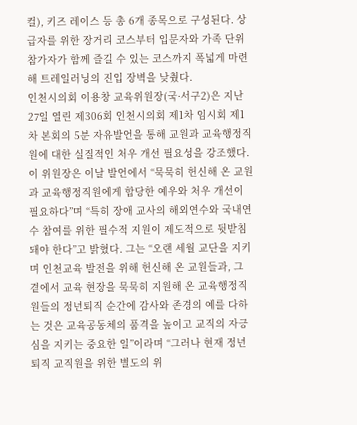컬), 키즈 레이스 등 총 6개 종목으로 구성된다. 상급자를 위한 장거리 코스부터 입문자와 가족 단위 참가자가 함께 즐길 수 있는 코스까지 폭넓게 마련해 트레일러닝의 진입 장벽을 낮췄다.
인천시의회 이용창 교육위원장(국·서구2)은 지난 27일 열린 제306회 인천시의회 제1차 임시회 제1차 본회의 5분 자유발언을 통해 교원과 교육행정직원에 대한 실질적인 처우 개선 필요성을 강조했다. 이 위원장은 이날 발언에서 “묵묵히 헌신해 온 교원과 교육행정직원에게 합당한 예우와 처우 개선이 필요하다”며 “특히 장애 교사의 해외연수와 국내연수 참여를 위한 필수적 지원이 제도적으로 뒷받침돼야 한다”고 밝혔다. 그는 “오랜 세월 교단을 지키며 인천교육 발전을 위해 헌신해 온 교원들과, 그 곁에서 교육 현장을 묵묵히 지원해 온 교육행정직원들의 정년퇴직 순간에 감사와 존경의 예를 다하는 것은 교육공동체의 품격을 높이고 교직의 자긍심을 지키는 중요한 일”이라며 “그러나 현재 정년퇴직 교직원을 위한 별도의 위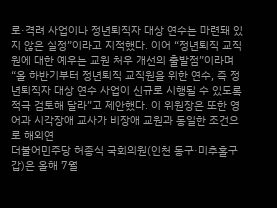로·격려 사업이나 정년퇴직자 대상 연수는 마련돼 있지 않은 실정”이라고 지적했다. 이어 “정년퇴직 교직원에 대한 예우는 교원 처우 개선의 출발점”이라며 “올 하반기부터 정년퇴직 교직원을 위한 연수, 즉 정년퇴직자 대상 연수 사업이 신규로 시행될 수 있도록 적극 검토해 달라”고 제안했다. 이 위원장은 또한 영어과 시각장애 교사가 비장애 교원과 동일한 조건으로 해외연
더불어민주당 허종식 국회의원(인천 동구·미추홀구갑)은 올해 7월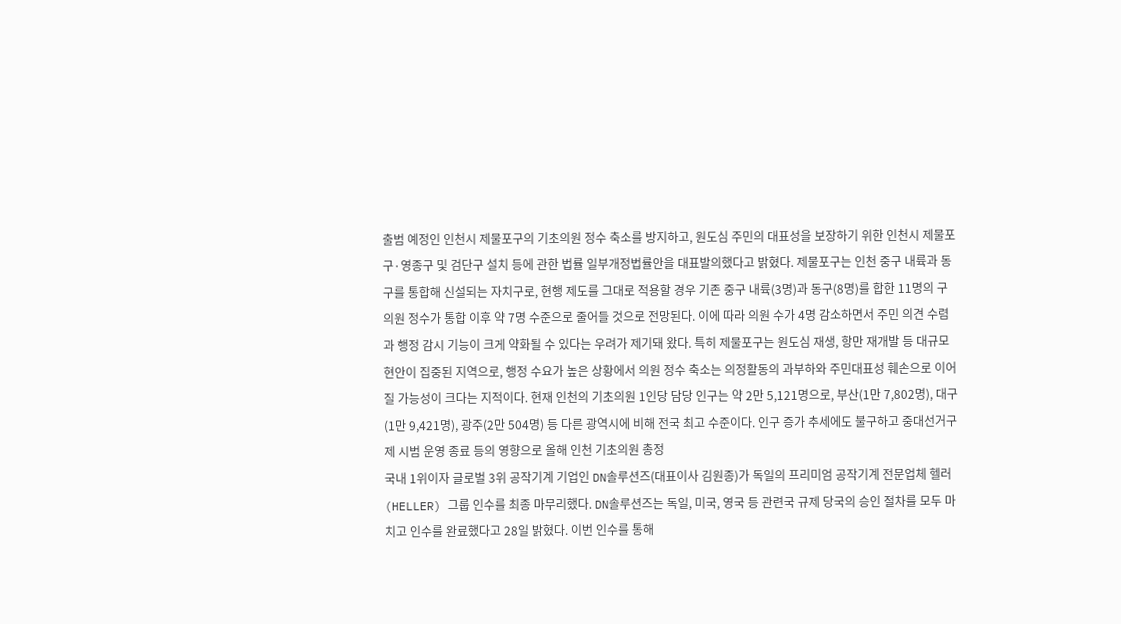출범 예정인 인천시 제물포구의 기초의원 정수 축소를 방지하고, 원도심 주민의 대표성을 보장하기 위한 인천시 제물포구·영종구 및 검단구 설치 등에 관한 법률 일부개정법률안을 대표발의했다고 밝혔다. 제물포구는 인천 중구 내륙과 동구를 통합해 신설되는 자치구로, 현행 제도를 그대로 적용할 경우 기존 중구 내륙(3명)과 동구(8명)를 합한 11명의 구의원 정수가 통합 이후 약 7명 수준으로 줄어들 것으로 전망된다. 이에 따라 의원 수가 4명 감소하면서 주민 의견 수렴과 행정 감시 기능이 크게 약화될 수 있다는 우려가 제기돼 왔다. 특히 제물포구는 원도심 재생, 항만 재개발 등 대규모 현안이 집중된 지역으로, 행정 수요가 높은 상황에서 의원 정수 축소는 의정활동의 과부하와 주민대표성 훼손으로 이어질 가능성이 크다는 지적이다. 현재 인천의 기초의원 1인당 담당 인구는 약 2만 5,121명으로, 부산(1만 7,802명), 대구(1만 9,421명), 광주(2만 504명) 등 다른 광역시에 비해 전국 최고 수준이다. 인구 증가 추세에도 불구하고 중대선거구제 시범 운영 종료 등의 영향으로 올해 인천 기초의원 총정
국내 1위이자 글로벌 3위 공작기계 기업인 DN솔루션즈(대표이사 김원종)가 독일의 프리미엄 공작기계 전문업체 헬러(HELLER) 그룹 인수를 최종 마무리했다. DN솔루션즈는 독일, 미국, 영국 등 관련국 규제 당국의 승인 절차를 모두 마치고 인수를 완료했다고 28일 밝혔다. 이번 인수를 통해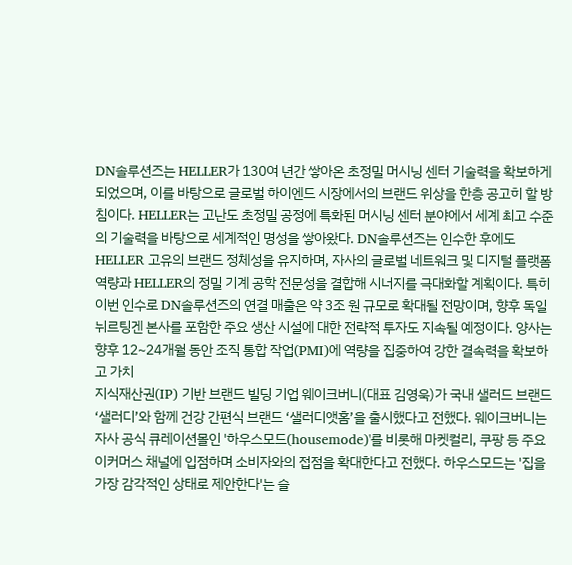DN솔루션즈는 HELLER가 130여 년간 쌓아온 초정밀 머시닝 센터 기술력을 확보하게 되었으며, 이를 바탕으로 글로벌 하이엔드 시장에서의 브랜드 위상을 한층 공고히 할 방침이다. HELLER는 고난도 초정밀 공정에 특화된 머시닝 센터 분야에서 세계 최고 수준의 기술력을 바탕으로 세계적인 명성을 쌓아왔다. DN솔루션즈는 인수한 후에도 HELLER 고유의 브랜드 정체성을 유지하며, 자사의 글로벌 네트워크 및 디지털 플랫폼 역량과 HELLER의 정밀 기계 공학 전문성을 결합해 시너지를 극대화할 계획이다. 특히 이번 인수로 DN솔루션즈의 연결 매출은 약 3조 원 규모로 확대될 전망이며, 향후 독일 뉘르팅겐 본사를 포함한 주요 생산 시설에 대한 전략적 투자도 지속될 예정이다. 양사는 향후 12~24개월 동안 조직 통합 작업(PMI)에 역량을 집중하여 강한 결속력을 확보하고 가치
지식재산권(IP) 기반 브랜드 빌딩 기업 웨이크버니(대표 김영욱)가 국내 샐러드 브랜드 ‘샐러디’와 함께 건강 간편식 브랜드 ‘샐러디앳홈’을 출시했다고 전했다. 웨이크버니는 자사 공식 큐레이션몰인 '하우스모드(housemode)'를 비롯해 마켓컬리, 쿠팡 등 주요 이커머스 채널에 입점하며 소비자와의 접점을 확대한다고 전했다. 하우스모드는 '집을 가장 감각적인 상태로 제안한다'는 슬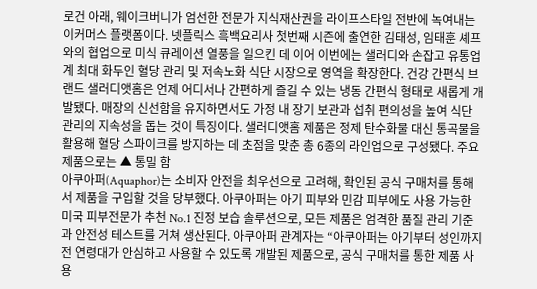로건 아래, 웨이크버니가 엄선한 전문가 지식재산권을 라이프스타일 전반에 녹여내는 이커머스 플랫폼이다. 넷플릭스 흑백요리사 첫번째 시즌에 출연한 김태성, 임태훈 셰프와의 협업으로 미식 큐레이션 열풍을 일으킨 데 이어 이번에는 샐러디와 손잡고 유통업계 최대 화두인 혈당 관리 및 저속노화 식단 시장으로 영역을 확장한다. 건강 간편식 브랜드 샐러디앳홈은 언제 어디서나 간편하게 즐길 수 있는 냉동 간편식 형태로 새롭게 개발됐다. 매장의 신선함을 유지하면서도 가정 내 장기 보관과 섭취 편의성을 높여 식단 관리의 지속성을 돕는 것이 특징이다. 샐러디앳홈 제품은 정제 탄수화물 대신 통곡물을 활용해 혈당 스파이크를 방지하는 데 초점을 맞춘 총 6종의 라인업으로 구성됐다. 주요 제품으로는 ▲ 통밀 함
아쿠아퍼(Aquaphor)는 소비자 안전을 최우선으로 고려해, 확인된 공식 구매처를 통해서 제품을 구입할 것을 당부했다. 아쿠아퍼는 아기 피부와 민감 피부에도 사용 가능한 미국 피부전문가 추천 No.1 진정 보습 솔루션으로, 모든 제품은 엄격한 품질 관리 기준과 안전성 테스트를 거쳐 생산된다. 아쿠아퍼 관계자는 “아쿠아퍼는 아기부터 성인까지 전 연령대가 안심하고 사용할 수 있도록 개발된 제품으로, 공식 구매처를 통한 제품 사용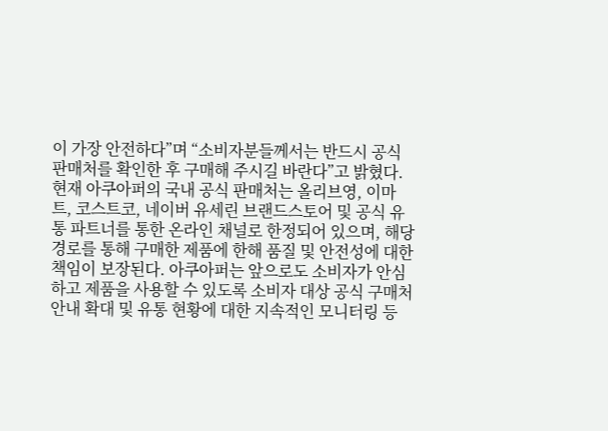이 가장 안전하다”며 “소비자분들께서는 반드시 공식 판매처를 확인한 후 구매해 주시길 바란다”고 밝혔다. 현재 아쿠아퍼의 국내 공식 판매처는 올리브영, 이마트, 코스트코, 네이버 유세린 브랜드스토어 및 공식 유통 파트너를 통한 온라인 채널로 한정되어 있으며, 해당 경로를 통해 구매한 제품에 한해 품질 및 안전성에 대한 책임이 보장된다. 아쿠아퍼는 앞으로도 소비자가 안심하고 제품을 사용할 수 있도록 소비자 대상 공식 구매처 안내 확대 및 유통 현황에 대한 지속적인 모니터링 등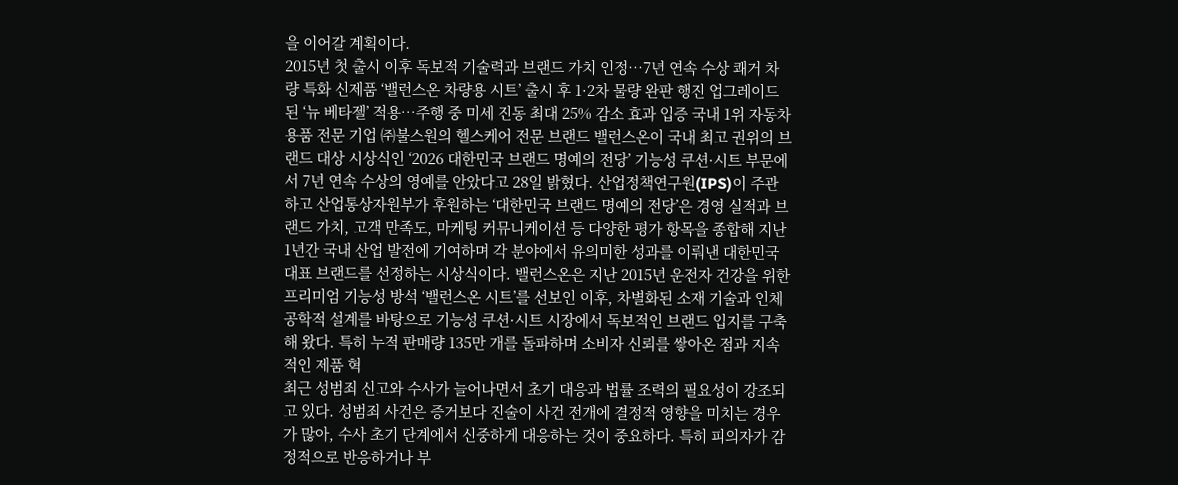을 이어갈 계획이다.
2015년 첫 출시 이후 독보적 기술력과 브랜드 가치 인정…7년 연속 수상 쾌거 차량 특화 신제품 ‘밸런스온 차량용 시트’ 출시 후 1·2차 물량 완판 행진 업그레이드된 ‘뉴 베타젤’ 적용…주행 중 미세 진동 최대 25% 감소 효과 입증 국내 1위 자동차용품 전문 기업 ㈜불스원의 헬스케어 전문 브랜드 밸런스온이 국내 최고 권위의 브랜드 대상 시상식인 ‘2026 대한민국 브랜드 명예의 전당’ 기능성 쿠션·시트 부문에서 7년 연속 수상의 영예를 안았다고 28일 밝혔다. 산업정책연구원(IPS)이 주관하고 산업통상자원부가 후원하는 ‘대한민국 브랜드 명예의 전당’은 경영 실적과 브랜드 가치, 고객 만족도, 마케팅 커뮤니케이션 등 다양한 평가 항목을 종합해 지난 1년간 국내 산업 발전에 기여하며 각 분야에서 유의미한 성과를 이뤄낸 대한민국 대표 브랜드를 선정하는 시상식이다. 밸런스온은 지난 2015년 운전자 건강을 위한 프리미엄 기능성 방석 ‘밸런스온 시트’를 선보인 이후, 차별화된 소재 기술과 인체공학적 설계를 바탕으로 기능성 쿠션·시트 시장에서 독보적인 브랜드 입지를 구축해 왔다. 특히 누적 판매량 135만 개를 돌파하며 소비자 신뢰를 쌓아온 점과 지속적인 제품 혁
최근 성범죄 신고와 수사가 늘어나면서 초기 대응과 법률 조력의 필요성이 강조되고 있다. 성범죄 사건은 증거보다 진술이 사건 전개에 결정적 영향을 미치는 경우가 많아, 수사 초기 단계에서 신중하게 대응하는 것이 중요하다. 특히 피의자가 감정적으로 반응하거나 부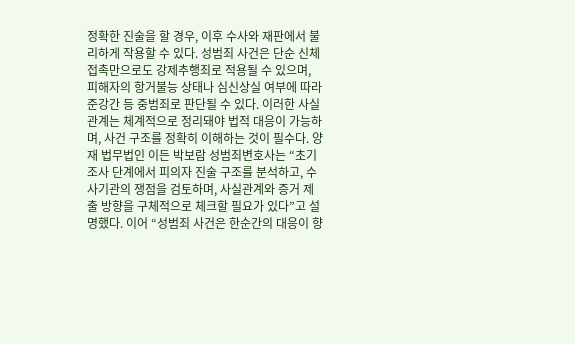정확한 진술을 할 경우, 이후 수사와 재판에서 불리하게 작용할 수 있다. 성범죄 사건은 단순 신체 접촉만으로도 강제추행죄로 적용될 수 있으며, 피해자의 항거불능 상태나 심신상실 여부에 따라 준강간 등 중범죄로 판단될 수 있다. 이러한 사실관계는 체계적으로 정리돼야 법적 대응이 가능하며, 사건 구조를 정확히 이해하는 것이 필수다. 양재 법무법인 이든 박보람 성범죄변호사는 “초기 조사 단계에서 피의자 진술 구조를 분석하고, 수사기관의 쟁점을 검토하며, 사실관계와 증거 제출 방향을 구체적으로 체크할 필요가 있다”고 설명했다. 이어 “성범죄 사건은 한순간의 대응이 향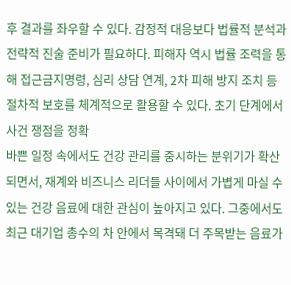후 결과를 좌우할 수 있다. 감정적 대응보다 법률적 분석과 전략적 진술 준비가 필요하다. 피해자 역시 법률 조력을 통해 접근금지명령, 심리 상담 연계, 2차 피해 방지 조치 등 절차적 보호를 체계적으로 활용할 수 있다. 초기 단계에서 사건 쟁점을 정확
바쁜 일정 속에서도 건강 관리를 중시하는 분위기가 확산되면서, 재계와 비즈니스 리더들 사이에서 가볍게 마실 수 있는 건강 음료에 대한 관심이 높아지고 있다. 그중에서도 최근 대기업 총수의 차 안에서 목격돼 더 주목받는 음료가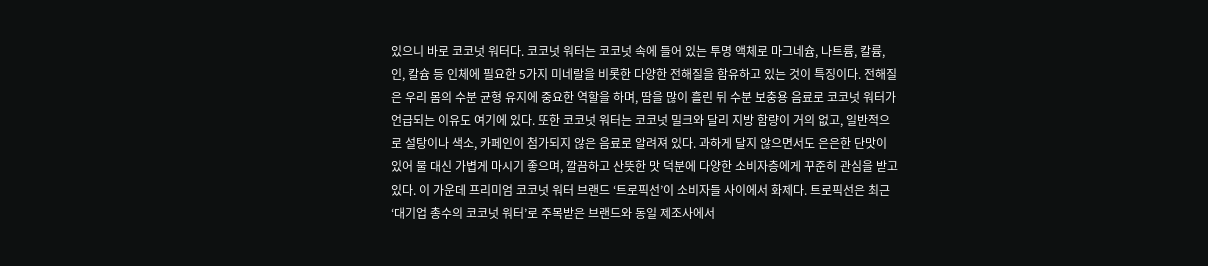있으니 바로 코코넛 워터다. 코코넛 워터는 코코넛 속에 들어 있는 투명 액체로 마그네슘, 나트륨, 칼륨, 인, 칼슘 등 인체에 필요한 5가지 미네랄을 비롯한 다양한 전해질을 함유하고 있는 것이 특징이다. 전해질은 우리 몸의 수분 균형 유지에 중요한 역할을 하며, 땀을 많이 흘린 뒤 수분 보충용 음료로 코코넛 워터가 언급되는 이유도 여기에 있다. 또한 코코넛 워터는 코코넛 밀크와 달리 지방 함량이 거의 없고, 일반적으로 설탕이나 색소, 카페인이 첨가되지 않은 음료로 알려져 있다. 과하게 달지 않으면서도 은은한 단맛이 있어 물 대신 가볍게 마시기 좋으며, 깔끔하고 산뜻한 맛 덕분에 다양한 소비자층에게 꾸준히 관심을 받고 있다. 이 가운데 프리미엄 코코넛 워터 브랜드 ‘트로픽선’이 소비자들 사이에서 화제다. 트로픽선은 최근 ‘대기업 총수의 코코넛 워터’로 주목받은 브랜드와 동일 제조사에서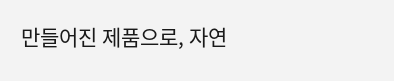만들어진 제품으로, 자연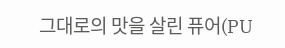그대로의 맛을 살린 퓨어(PU